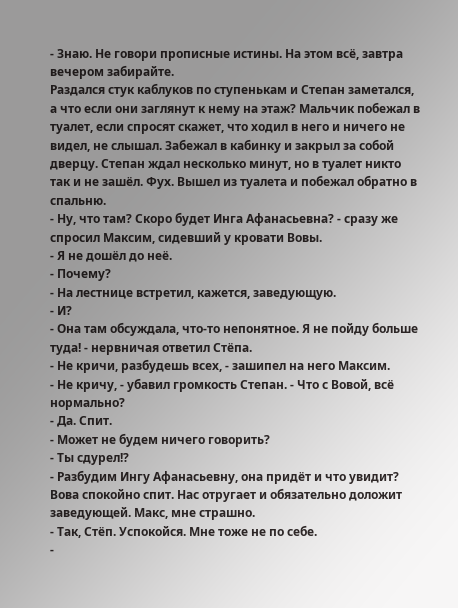- Знаю. Не говори прописные истины. На этом всё, завтра вечером забирайте.
Раздался стук каблуков по ступенькам и Степан заметался, а что если они заглянут к нему на этаж? Мальчик побежал в туалет, если спросят скажет, что ходил в него и ничего не видел, не слышал. Забежал в кабинку и закрыл за собой дверцу. Степан ждал несколько минут, но в туалет никто так и не зашёл. Фух. Вышел из туалета и побежал обратно в спальню.
- Ну, что там? Скоро будет Инга Афанасьевна? - сразу же спросил Максим, сидевший у кровати Вовы.
- Я не дошёл до неё.
- Почему?
- На лестнице встретил, кажется, заведующую.
- И?
- Она там обсуждала, что-то непонятное. Я не пойду больше туда! - нервничая ответил Стёпа.
- Не кричи, разбудешь всех, - зашипел на него Максим.
- Не кричу, - убавил громкость Степан. - Что с Вовой, всё нормально?
- Да. Спит.
- Может не будем ничего говорить?
- Ты сдурел!?
- Разбудим Ингу Афанасьевну, она придёт и что увидит? Вова спокойно спит. Нас отругает и обязательно доложит заведующей. Макс, мне страшно.
- Так, Стёп. Успокойся. Мне тоже не по себе.
-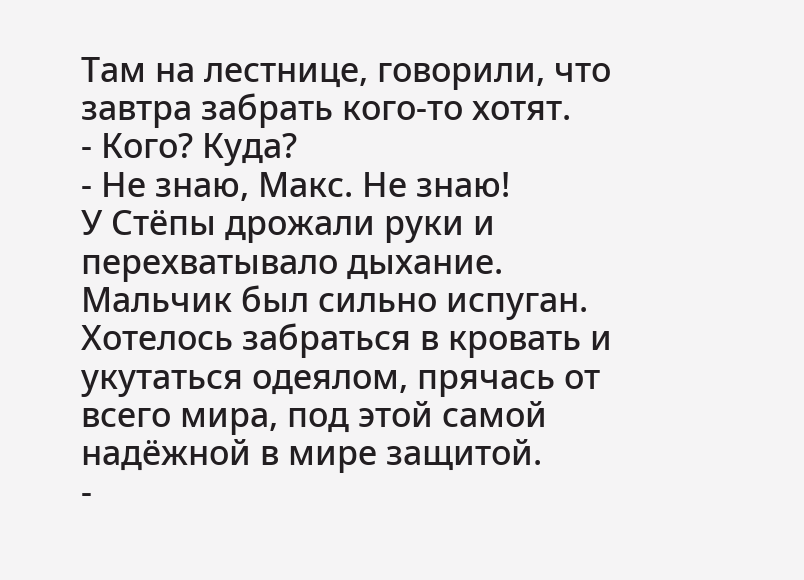Там на лестнице, говорили, что завтра забрать кого-то хотят.
- Кого? Куда?
- Не знаю, Макс. Не знаю!
У Стёпы дрожали руки и перехватывало дыхание. Мальчик был сильно испуган. Хотелось забраться в кровать и укутаться одеялом, прячась от всего мира, под этой самой надёжной в мире защитой.
-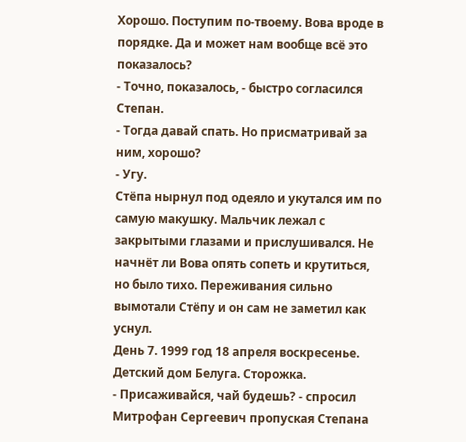Хорошо. Поступим по-твоему. Вова вроде в порядке. Да и может нам вообще всё это показалось?
- Точно, показалось, - быстро согласился Степан.
- Тогда давай спать. Но присматривай за ним, хорошо?
- Угу.
Стёпа нырнул под одеяло и укутался им по самую макушку. Мальчик лежал с закрытыми глазами и прислушивался. Не начнёт ли Вова опять сопеть и крутиться, но было тихо. Переживания сильно вымотали Стёпу и он сам не заметил как уснул.
День 7. 1999 год 18 апреля воскресенье. Детский дом Белуга. Сторожка.
- Присаживайся, чай будешь? - спросил Митрофан Сергеевич пропуская Степана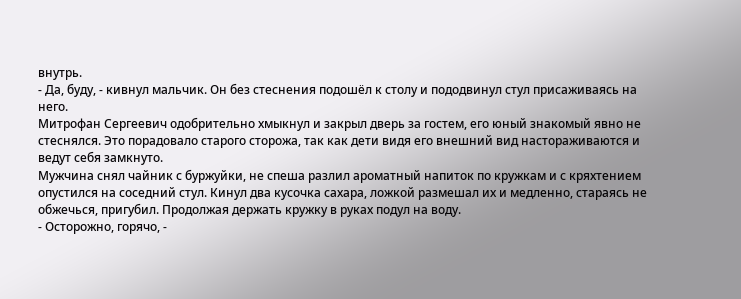внутрь.
- Да, буду, - кивнул мальчик. Он без стеснения подошёл к столу и пододвинул стул присаживаясь на него.
Митрофан Сергеевич одобрительно хмыкнул и закрыл дверь за гостем, его юный знакомый явно не стеснялся. Это порадовало старого сторожа, так как дети видя его внешний вид настораживаются и ведут себя замкнуто.
Мужчина снял чайник с буржуйки, не спеша разлил ароматный напиток по кружкам и с кряхтением опустился на соседний стул. Кинул два кусочка сахара, ложкой размешал их и медленно, стараясь не обжечься, пригубил. Продолжая держать кружку в руках подул на воду.
- Осторожно, горячо, -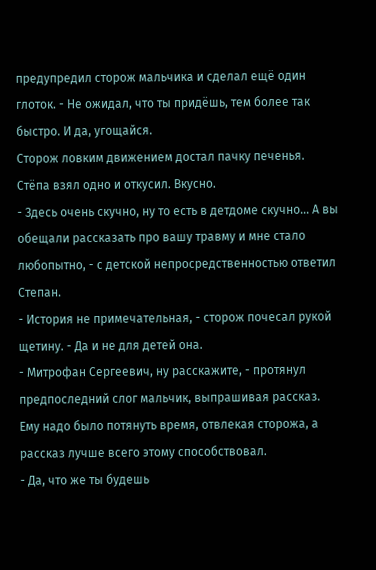предупредил сторож мальчика и сделал ещё один глоток. - Не ожидал, что ты придёшь, тем более так быстро. И да, угощайся.
Сторож ловким движением достал пачку печенья. Стёпа взял одно и откусил. Вкусно.
- Здесь очень скучно, ну то есть в детдоме скучно... А вы обещали рассказать про вашу травму и мне стало любопытно, - с детской непросредственностью ответил Степан.
- История не примечательная, - сторож почесал рукой щетину. - Да и не для детей она.
- Митрофан Сергеевич, ну расскажите, - протянул предпоследний слог мальчик, выпрашивая рассказ. Ему надо было потянуть время, отвлекая сторожа, а рассказ лучше всего этому способствовал.
- Да, что же ты будешь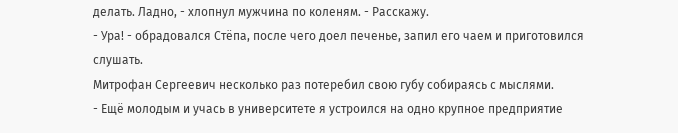делать. Ладно, - хлопнул мужчина по коленям. - Расскажу.
- Ура! - обрадовался Стёпа, после чего доел печенье, запил его чаем и приготовился слушать.
Митрофан Сергеевич несколько раз потеребил свою губу собираясь с мыслями.
- Ещё молодым и учась в университете я устроился на одно крупное предприятие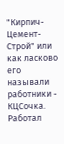"Кирпич-Цемент-Строй" или как ласково его называли работники - КЦСочка. Работал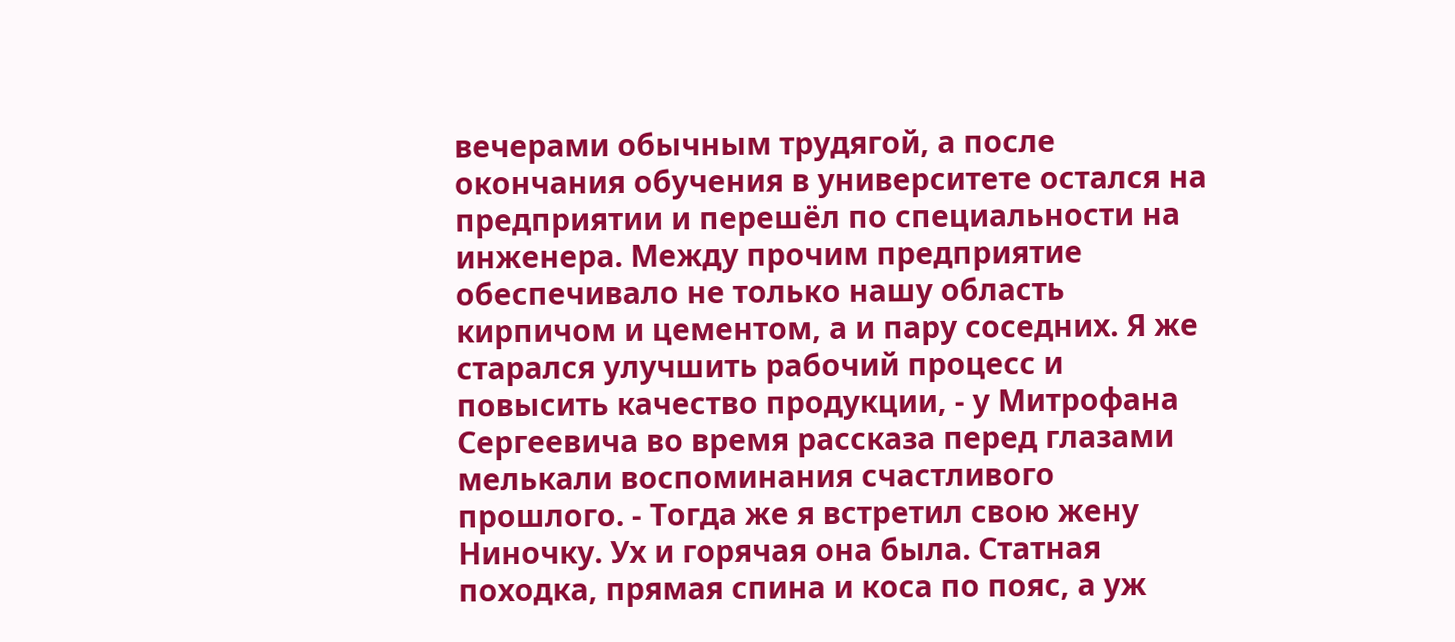вечерами обычным трудягой, а после окончания обучения в университете остался на предприятии и перешёл по специальности на инженера. Между прочим предприятие обеспечивало не только нашу область кирпичом и цементом, а и пару соседних. Я же старался улучшить рабочий процесс и повысить качество продукции, - у Митрофана Сергеевича во время рассказа перед глазами мелькали воспоминания счастливого прошлого. - Тогда же я встретил свою жену Ниночку. Ух и горячая она была. Статная походка, прямая спина и коса по пояс, а уж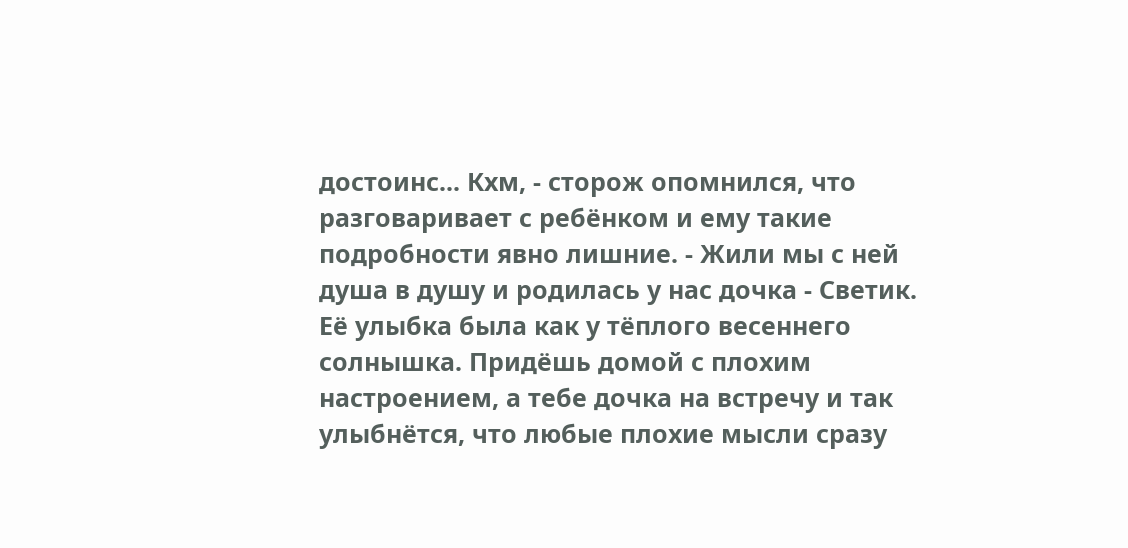достоинс... Кхм, - сторож опомнился, что разговаривает с ребёнком и ему такие подробности явно лишние. - Жили мы с ней душа в душу и родилась у нас дочка - Светик. Её улыбка была как у тёплого весеннего солнышка. Придёшь домой с плохим настроением, а тебе дочка на встречу и так улыбнётся, что любые плохие мысли сразу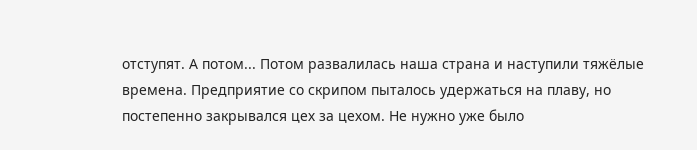отступят. А потом... Потом развалилась наша страна и наступили тяжёлые времена. Предприятие со скрипом пыталось удержаться на плаву, но постепенно закрывался цех за цехом. Не нужно уже было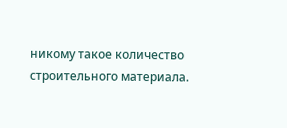никому такое количество строительного материала.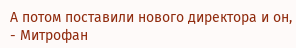А потом поставили нового директора и он, - Митрофан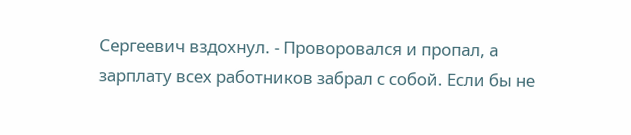Сергеевич вздохнул. - Проворовался и пропал, а зарплату всех работников забрал с собой. Если бы не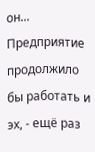он... Предприятие продолжило бы работать и эх, - ещё раз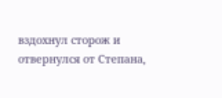вздохнул сторож и отвернулся от Степана,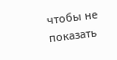чтобы не показать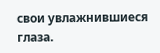свои увлажнившиеся глаза.